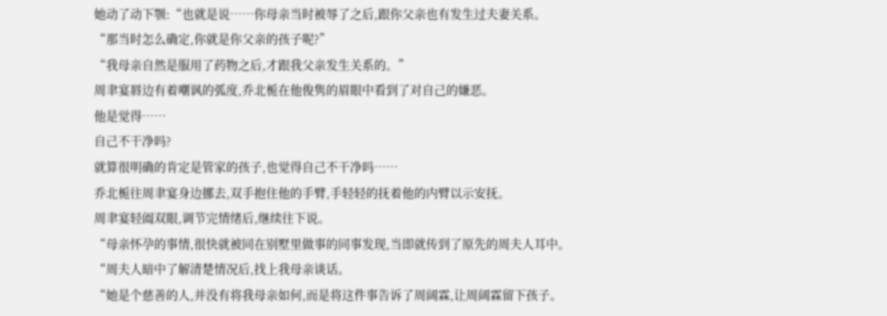她动了动下颚:“也就是说……你母亲当时被辱了之后,跟你父亲也有发生过夫妻关系。
“那当时怎么确定,你就是你父亲的孩子呢?”
“我母亲自然是服用了药物之后,才跟我父亲发生关系的。”
周聿宴唇边有着嘲讽的弧度,乔北栀在他俊隽的眉眼中看到了对自己的嫌恶。
他是觉得……
自己不干净吗?
就算很明确的肯定是管家的孩子,也觉得自己不干净吗……
乔北栀往周聿宴身边挪去,双手抱住他的手臂,手轻轻的抚着他的内臂以示安抚。
周聿宴轻阖双眼,调节完情绪后,继续往下说。
“母亲怀孕的事情,很快就被同在别墅里做事的同事发现,当即就传到了原先的周夫人耳中。
“周夫人暗中了解清楚情况后,找上我母亲谈话。
“她是个慈善的人,并没有将我母亲如何,而是将这件事告诉了周阔霖,让周阔霖留下孩子。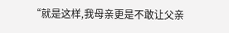“就是这样,我母亲更是不敢让父亲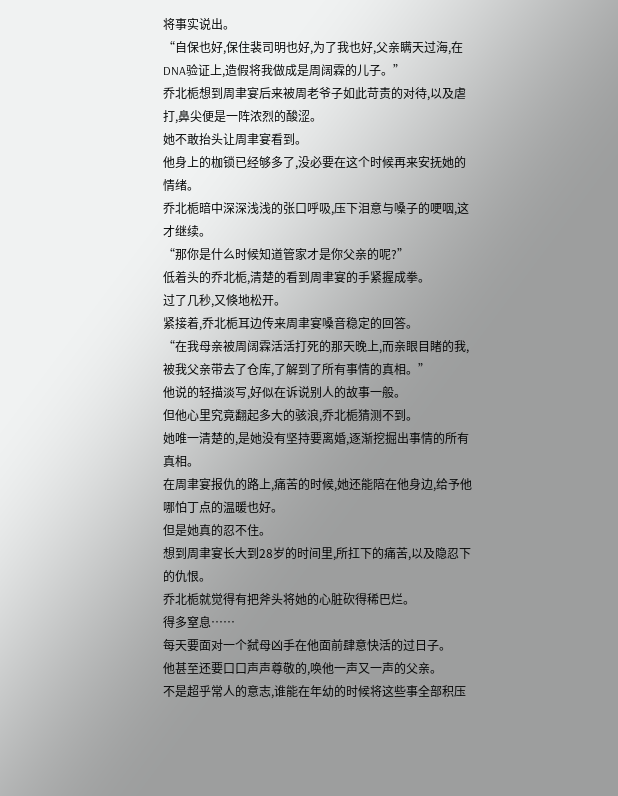将事实说出。
“自保也好,保住裴司明也好,为了我也好,父亲瞒天过海,在DNA验证上,造假将我做成是周阔霖的儿子。”
乔北栀想到周聿宴后来被周老爷子如此苛责的对待,以及虐打,鼻尖便是一阵浓烈的酸涩。
她不敢抬头让周聿宴看到。
他身上的枷锁已经够多了,没必要在这个时候再来安抚她的情绪。
乔北栀暗中深深浅浅的张口呼吸,压下泪意与嗓子的哽咽,这才继续。
“那你是什么时候知道管家才是你父亲的呢?”
低着头的乔北栀,清楚的看到周聿宴的手紧握成拳。
过了几秒,又倏地松开。
紧接着,乔北栀耳边传来周聿宴嗓音稳定的回答。
“在我母亲被周阔霖活活打死的那天晚上,而亲眼目睹的我,被我父亲带去了仓库,了解到了所有事情的真相。”
他说的轻描淡写,好似在诉说别人的故事一般。
但他心里究竟翻起多大的骇浪,乔北栀猜测不到。
她唯一清楚的,是她没有坚持要离婚,逐渐挖掘出事情的所有真相。
在周聿宴报仇的路上,痛苦的时候,她还能陪在他身边,给予他哪怕丁点的温暖也好。
但是她真的忍不住。
想到周聿宴长大到28岁的时间里,所扛下的痛苦,以及隐忍下的仇恨。
乔北栀就觉得有把斧头将她的心脏砍得稀巴烂。
得多窒息……
每天要面对一个弑母凶手在他面前肆意快活的过日子。
他甚至还要口口声声尊敬的,唤他一声又一声的父亲。
不是超乎常人的意志,谁能在年幼的时候将这些事全部积压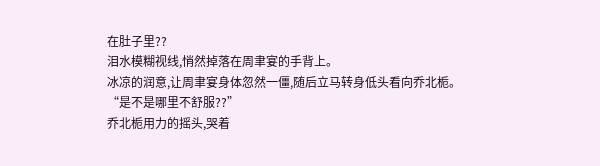在肚子里??
泪水模糊视线,悄然掉落在周聿宴的手背上。
冰凉的润意,让周聿宴身体忽然一僵,随后立马转身低头看向乔北栀。
“是不是哪里不舒服??”
乔北栀用力的摇头,哭着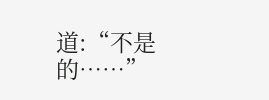道:“不是的……”